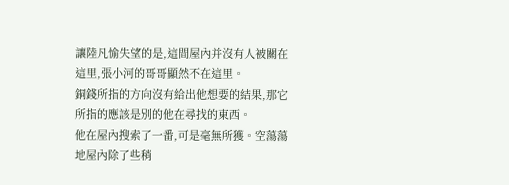讓陸凡愉失望的是,這間屋內并沒有人被關在這里,張小河的哥哥顯然不在這里。
銅錢所指的方向沒有給出他想要的結果,那它所指的應該是別的他在尋找的東西。
他在屋內搜索了一番,可是毫無所獲。空蕩蕩地屋內除了些稍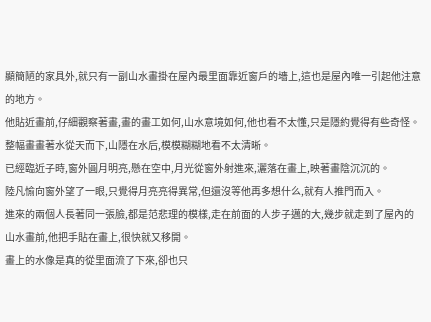顯簡陋的家具外,就只有一副山水畫掛在屋內最里面靠近窗戶的墻上,這也是屋內唯一引起他注意的地方。
他貼近畫前,仔細觀察著畫,畫的畫工如何,山水意境如何,他也看不太懂,只是隱約覺得有些奇怪。整幅畫畫著水從天而下,山隱在水后,模模糊糊地看不太清晰。
已經臨近子時,窗外圓月明亮,懸在空中,月光從窗外射進來,灑落在畫上,映著畫陰沉沉的。
陸凡愉向窗外望了一眼,只覺得月亮亮得異常,但還沒等他再多想什么,就有人推門而入。
進來的兩個人長著同一張臉,都是范悲理的模樣,走在前面的人步子邁的大,幾步就走到了屋內的山水畫前,他把手貼在畫上,很快就又移開。
畫上的水像是真的從里面流了下來,卻也只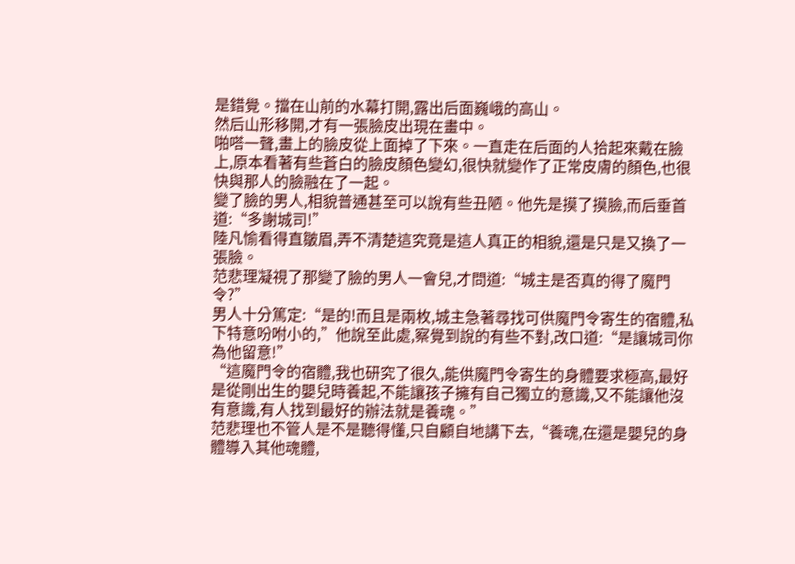是錯覺。擋在山前的水幕打開,露出后面巍峨的高山。
然后山形移開,才有一張臉皮出現在畫中。
啪嗒一聲,畫上的臉皮從上面掉了下來。一直走在后面的人拾起來戴在臉上,原本看著有些蒼白的臉皮顏色變幻,很快就變作了正常皮膚的顏色,也很快與那人的臉融在了一起。
變了臉的男人,相貌普通甚至可以說有些丑陋。他先是摸了摸臉,而后垂首道:“多謝城司!”
陸凡愉看得直皺眉,弄不清楚這究竟是這人真正的相貌,還是只是又換了一張臉。
范悲理凝視了那變了臉的男人一會兒,才問道:“城主是否真的得了魔門令?”
男人十分篤定:“是的!而且是兩枚,城主急著尋找可供魔門令寄生的宿體,私下特意吩咐小的,”他說至此處,察覺到說的有些不對,改口道:“是讓城司你為他留意!”
“這魔門令的宿體,我也研究了很久,能供魔門令寄生的身體要求極高,最好是從剛出生的嬰兒時養起,不能讓孩子擁有自己獨立的意識,又不能讓他沒有意識,有人找到最好的辦法就是養魂。”
范悲理也不管人是不是聽得懂,只自顧自地講下去,“養魂,在還是嬰兒的身體導入其他魂體,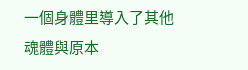一個身體里導入了其他魂體與原本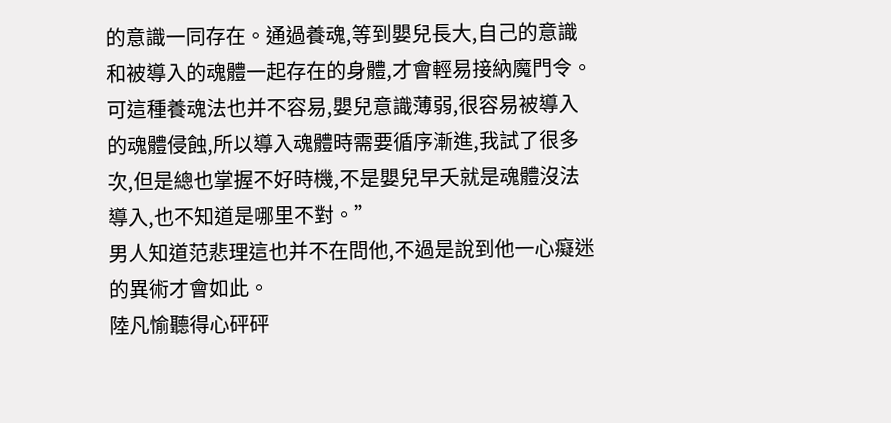的意識一同存在。通過養魂,等到嬰兒長大,自己的意識和被導入的魂體一起存在的身體,才會輕易接納魔門令。可這種養魂法也并不容易,嬰兒意識薄弱,很容易被導入的魂體侵蝕,所以導入魂體時需要循序漸進,我試了很多次,但是總也掌握不好時機,不是嬰兒早夭就是魂體沒法導入,也不知道是哪里不對。”
男人知道范悲理這也并不在問他,不過是說到他一心癡迷的異術才會如此。
陸凡愉聽得心砰砰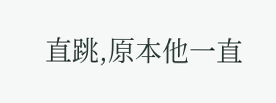直跳,原本他一直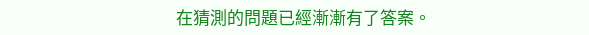在猜測的問題已經漸漸有了答案。